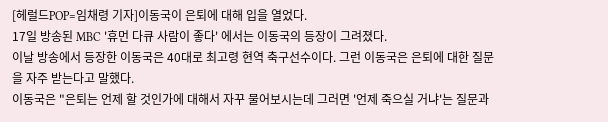[헤럴드POP=임채령 기자]이동국이 은퇴에 대해 입을 열었다.
17일 방송된 MBC '휴먼 다큐 사람이 좋다' 에서는 이동국의 등장이 그려졌다.
이날 방송에서 등장한 이동국은 40대로 최고령 현역 축구선수이다. 그런 이동국은 은퇴에 대한 질문을 자주 받는다고 말했다.
이동국은 "은퇴는 언제 할 것인가에 대해서 자꾸 물어보시는데 그러면 '언제 죽으실 거냐'는 질문과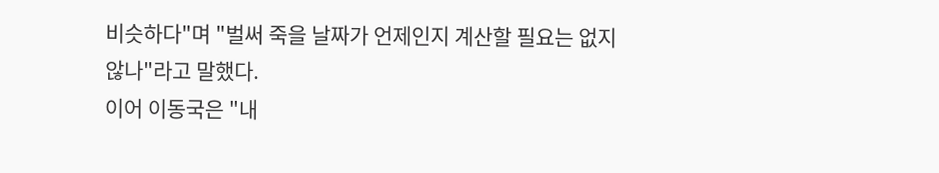비슷하다"며 "벌써 죽을 날짜가 언제인지 계산할 필요는 없지 않나"라고 말했다.
이어 이동국은 "내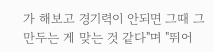가 해보고 경기력이 안되면 그때 그만두는 게 맞는 것 같다"며 "뛰어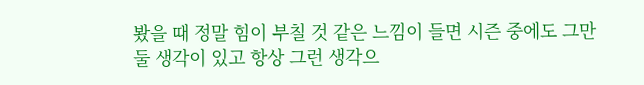봤을 때 정말 힘이 부칠 것 같은 느낌이 들면 시즌 중에도 그만 둘 생각이 있고 항상 그런 생각으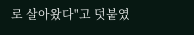로 살아왔다"고 덧붙였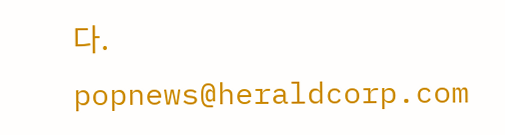다.
popnews@heraldcorp.com